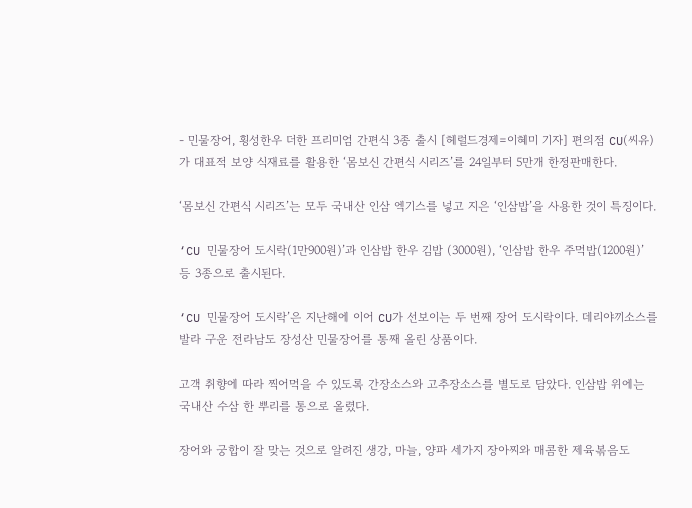- 민물장어, 횡성한우 더한 프리미엄 간편식 3종 출시 [헤럴드경제=이혜미 기자] 편의점 CU(씨유)가 대표적 보양 식재료를 활용한 ‘몸보신 간편식 시리즈’를 24일부터 5만개 한정판매한다.

‘몸보신 간편식 시리즈’는 모두 국내산 인삼 엑기스를 넣고 지은 ‘인삼밥’을 사용한 것이 특징이다.

‘CU 민물장어 도시락(1만900원)’과 인삼밥 한우 김밥 (3000원), ‘인삼밥 한우 주먹밥(1200원)’ 등 3종으로 출시된다.

‘CU 민물장어 도시락’은 지난해에 이어 CU가 선보이는 두 번째 장어 도시락이다. 데리야끼소스를 발라 구운 전라남도 장성산 민물장어를 통째 올린 상품이다.

고객 취향에 따라 찍어먹을 수 있도록 간장소스와 고추장소스를 별도로 담았다. 인삼밥 위에는 국내산 수삼 한 뿌리를 통으로 올렸다.

장어와 궁합이 잘 맞는 것으로 알려진 생강, 마늘, 양파 세가지 장아찌와 매콤한 제육볶음도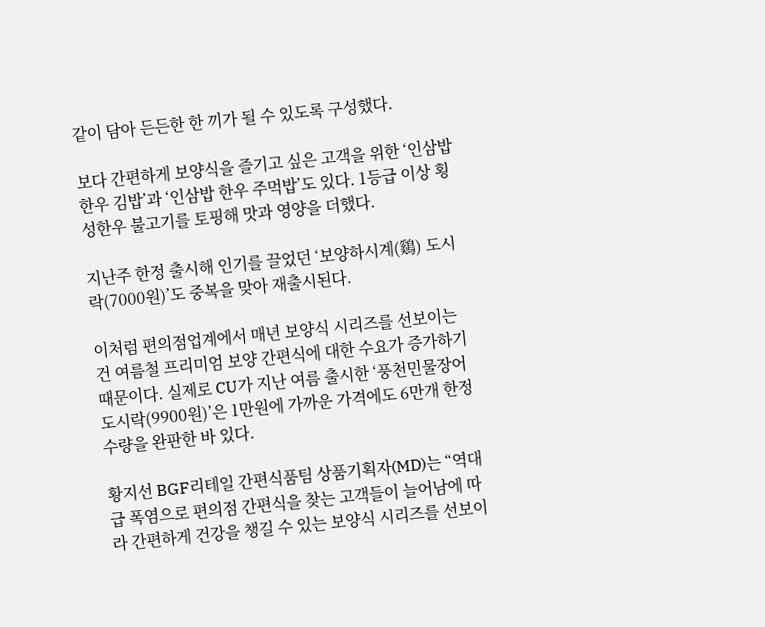같이 담아 든든한 한 끼가 될 수 있도록 구성했다.

보다 간편하게 보양식을 즐기고 싶은 고객을 위한 ‘인삼밥 한우 김밥’과 ‘인삼밥 한우 주먹밥’도 있다. 1등급 이상 횡성한우 불고기를 토핑해 맛과 영양을 더했다.

지난주 한정 출시해 인기를 끌었던 ‘보양하시계(鷄) 도시락(7000원)’도 중복을 맞아 재출시된다.

이처럼 편의점업계에서 매년 보양식 시리즈를 선보이는 건 여름철 프리미엄 보양 간편식에 대한 수요가 증가하기 때문이다. 실제로 CU가 지난 여름 출시한 ‘풍천민물장어 도시락(9900원)’은 1만원에 가까운 가격에도 6만개 한정수량을 완판한 바 있다.

황지선 BGF리테일 간편식품팀 상품기획자(MD)는 “역대급 폭염으로 편의점 간편식을 찾는 고객들이 늘어남에 따라 간편하게 건강을 챙길 수 있는 보양식 시리즈를 선보이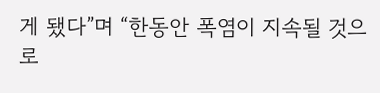게 됐다”며 “한동안 폭염이 지속될 것으로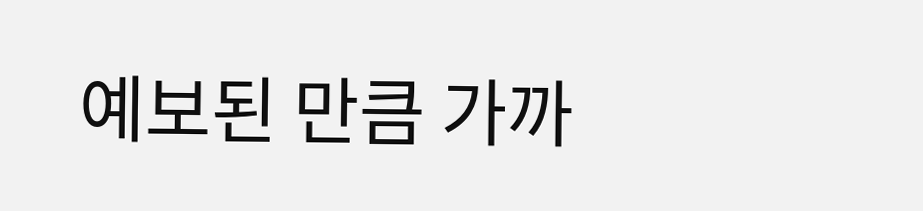예보된 만큼 가까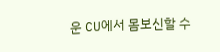운 CU에서 몸보신할 수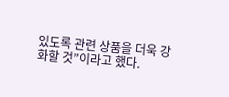있도록 관련 상품을 더욱 강화할 것”이라고 했다.